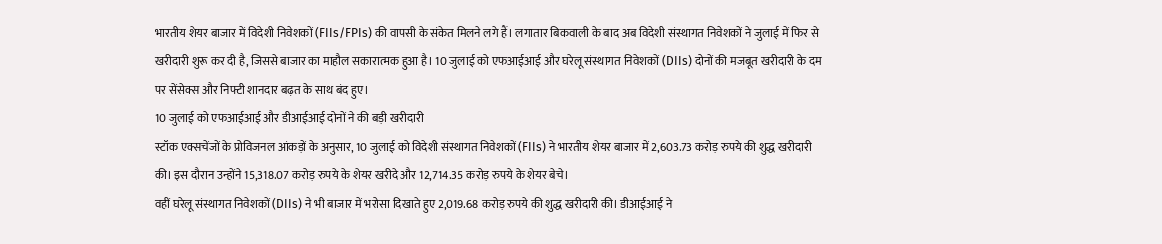भारतीय शेयर बाजार में विदेशी निवेशकों (FIIs/FPIs) की वापसी के संकेत मिलने लगे हैं। लगातार बिकवाली के बाद अब विदेशी संस्थागत निवेशकों ने जुलाई में फिर से खरीदारी शुरू कर दी है, जिससे बाजार का माहौल सकारात्मक हुआ है। 10 जुलाई को एफआईआई और घरेलू संस्थागत निवेशकों (DIIs) दोनों की मजबूत खरीदारी के दम पर सेंसेक्स और निफ्टी शानदार बढ़त के साथ बंद हुए।
10 जुलाई को एफआईआई और डीआईआई दोनों ने की बड़ी खरीदारी
स्टॉक एक्सचेंजों के प्रोविजनल आंकड़ों के अनुसार, 10 जुलाई को विदेशी संस्थागत निवेशकों (FIIs) ने भारतीय शेयर बाजार में 2,603.73 करोड़ रुपये की शुद्ध खरीदारी की। इस दौरान उन्होंने 15,318.07 करोड़ रुपये के शेयर खरीदे और 12,714.35 करोड़ रुपये के शेयर बेचे।
वहीं घरेलू संस्थागत निवेशकों (DIIs) ने भी बाजार में भरोसा दिखाते हुए 2,019.68 करोड़ रुपये की शुद्ध खरीदारी की। डीआईआई ने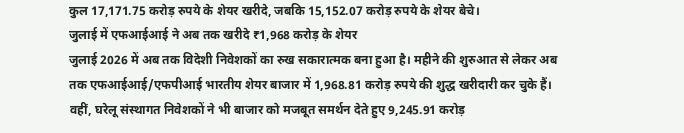कुल 17,171.75 करोड़ रुपये के शेयर खरीदे, जबकि 15,152.07 करोड़ रुपये के शेयर बेचे।
जुलाई में एफआईआई ने अब तक खरीदे ₹1,968 करोड़ के शेयर
जुलाई 2026 में अब तक विदेशी निवेशकों का रुख सकारात्मक बना हुआ है। महीने की शुरुआत से लेकर अब तक एफआईआई/एफपीआई भारतीय शेयर बाजार में 1,968.81 करोड़ रुपये की शुद्ध खरीदारी कर चुके हैं।
वहीं, घरेलू संस्थागत निवेशकों ने भी बाजार को मजबूत समर्थन देते हुए 9,245.91 करोड़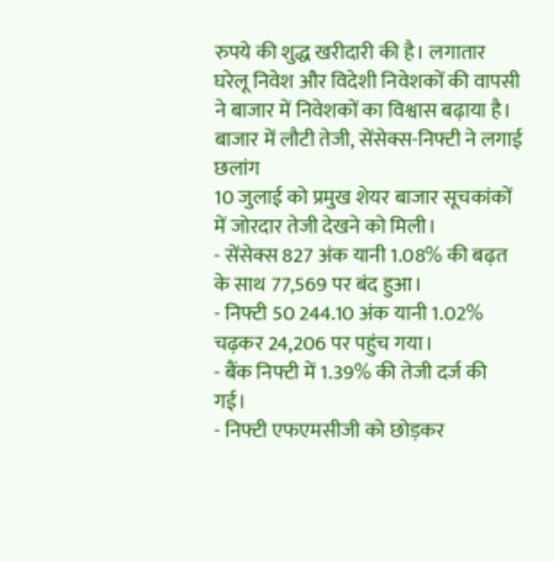रुपये की शुद्ध खरीदारी की है। लगातार घरेलू निवेश और विदेशी निवेशकों की वापसी ने बाजार में निवेशकों का विश्वास बढ़ाया है।
बाजार में लौटी तेजी, सेंसेक्स-निफ्टी ने लगाई छलांग
10 जुलाई को प्रमुख शेयर बाजार सूचकांकों में जोरदार तेजी देखने को मिली।
- सेंसेक्स 827 अंक यानी 1.08% की बढ़त के साथ 77,569 पर बंद हुआ।
- निफ्टी 50 244.10 अंक यानी 1.02% चढ़कर 24,206 पर पहुंच गया।
- बैंक निफ्टी में 1.39% की तेजी दर्ज की गई।
- निफ्टी एफएमसीजी को छोड़कर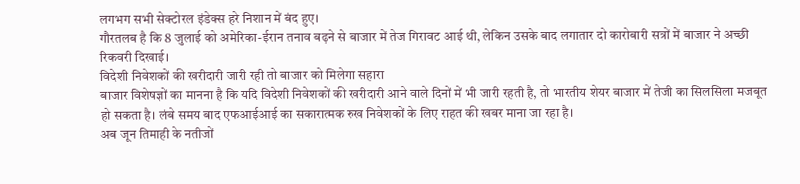लगभग सभी सेक्टोरल इंडेक्स हरे निशान में बंद हुए।
गौरतलब है कि 8 जुलाई को अमेरिका-ईरान तनाव बढ़ने से बाजार में तेज गिरावट आई थी, लेकिन उसके बाद लगातार दो कारोबारी सत्रों में बाजार ने अच्छी रिकवरी दिखाई।
विदेशी निवेशकों की खरीदारी जारी रही तो बाजार को मिलेगा सहारा
बाजार विशेषज्ञों का मानना है कि यदि विदेशी निवेशकों की खरीदारी आने वाले दिनों में भी जारी रहती है, तो भारतीय शेयर बाजार में तेजी का सिलसिला मजबूत हो सकता है। लंबे समय बाद एफआईआई का सकारात्मक रुख निवेशकों के लिए राहत की खबर माना जा रहा है।
अब जून तिमाही के नतीजों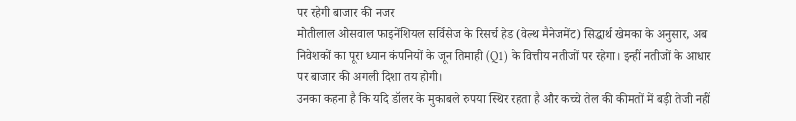पर रहेगी बाजार की नजर
मोतीलाल ओसवाल फाइनेंशियल सर्विसेज के रिसर्च हेड (वेल्थ मैनेजमेंट) सिद्धार्थ खेमका के अनुसार, अब निवेशकों का पूरा ध्यान कंपनियों के जून तिमाही (Q1) के वित्तीय नतीजों पर रहेगा। इन्हीं नतीजों के आधार पर बाजार की अगली दिशा तय होगी।
उनका कहना है कि यदि डॉलर के मुकाबले रुपया स्थिर रहता है और कच्चे तेल की कीमतों में बड़ी तेजी नहीं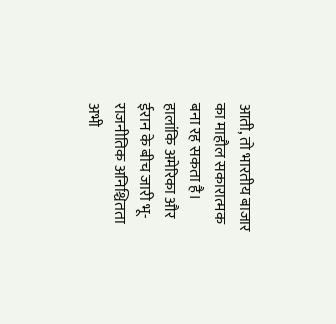आती, तो भारतीय बाजार का माहौल सकारात्मक बना रह सकता है। हालांकि अमेरिका और ईरान के बीच जारी भू-राजनीतिक अनिश्चितता अभी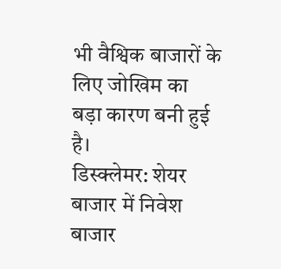भी वैश्विक बाजारों के लिए जोखिम का बड़ा कारण बनी हुई है।
डिस्क्लेमर: शेयर बाजार में निवेश बाजार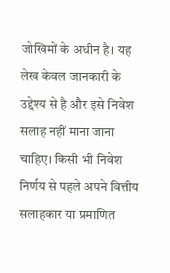जोखिमों के अधीन है। यह लेख केवल जानकारी के उद्देश्य से है और इसे निवेश सलाह नहीं माना जाना चाहिए। किसी भी निवेश निर्णय से पहले अपने वित्तीय सलाहकार या प्रमाणित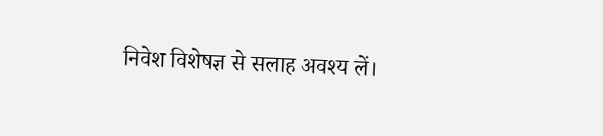निवेश विशेषज्ञ से सलाह अवश्य लें।